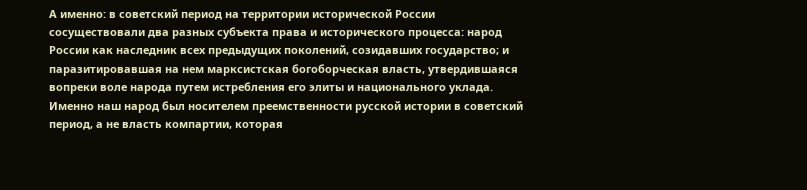А именно: в советский период на территории исторической России сосуществовали два разных субъекта права и исторического процесса: народ России как наследник всех предыдущих поколений, созидавших государство; и паразитировавшая на нем марксистская богоборческая власть, утвердившаяся вопреки воле народа путем истребления его элиты и национального уклада. Именно наш народ был носителем преемственности русской истории в советский период, а не власть компартии, которая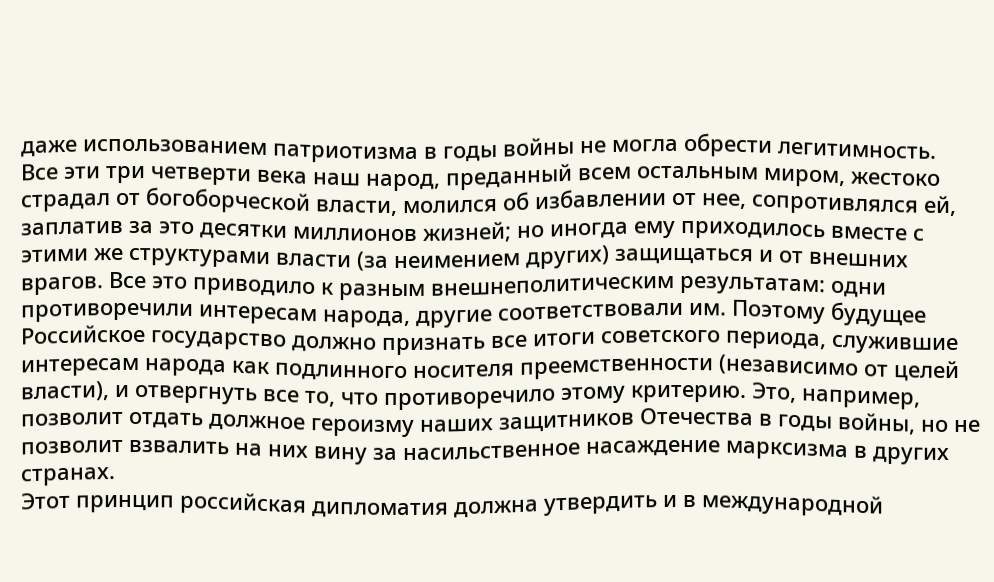даже использованием патриотизма в годы войны не могла обрести легитимность.
Все эти три четверти века наш народ, преданный всем остальным миром, жестоко страдал от богоборческой власти, молился об избавлении от нее, сопротивлялся ей, заплатив за это десятки миллионов жизней; но иногда ему приходилось вместе с этими же структурами власти (за неимением других) защищаться и от внешних врагов. Все это приводило к разным внешнеполитическим результатам: одни противоречили интересам народа, другие соответствовали им. Поэтому будущее Российское государство должно признать все итоги советского периода, служившие интересам народа как подлинного носителя преемственности (независимо от целей власти), и отвергнуть все то, что противоречило этому критерию. Это, например, позволит отдать должное героизму наших защитников Отечества в годы войны, но не позволит взвалить на них вину за насильственное насаждение марксизма в других странах.
Этот принцип российская дипломатия должна утвердить и в международной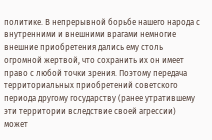политике. В непрерывной борьбе нашего народа с внутренними и внешними врагами немногие внешние приобретения дались ему столь огромной жертвой, что сохранить их он имеет право с любой точки зрения. Поэтому передача территориальных приобретений советского периода другому государству (ранее утратившему эти территории вследствие своей агрессии) может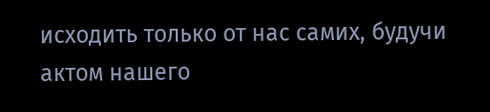исходить только от нас самих, будучи актом нашего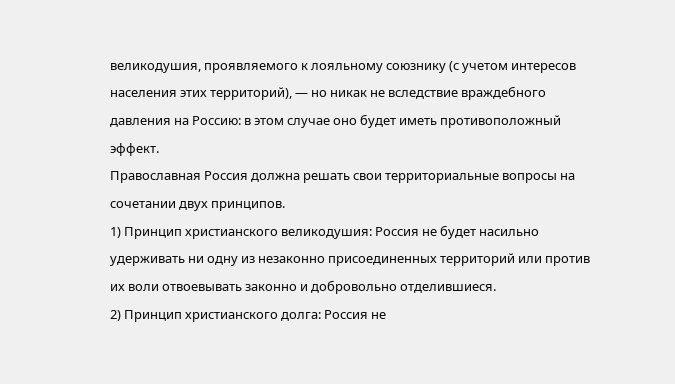великодушия, проявляемого к лояльному союзнику (с учетом интересов населения этих территорий), — но никак не вследствие враждебного давления на Россию: в этом случае оно будет иметь противоположный эффект.
Православная Россия должна решать свои территориальные вопросы на сочетании двух принципов.
1) Принцип христианского великодушия: Россия не будет насильно удерживать ни одну из незаконно присоединенных территорий или против их воли отвоевывать законно и добровольно отделившиеся.
2) Принцип христианского долга: Россия не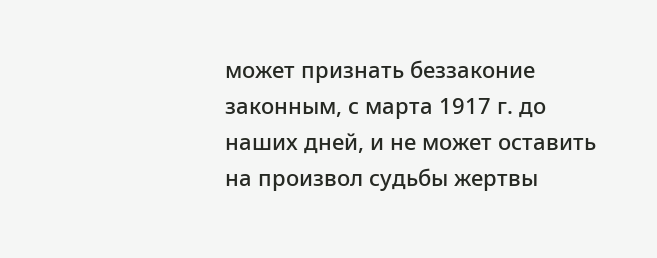может признать беззаконие законным, с марта 1917 г. до наших дней, и не может оставить на произвол судьбы жертвы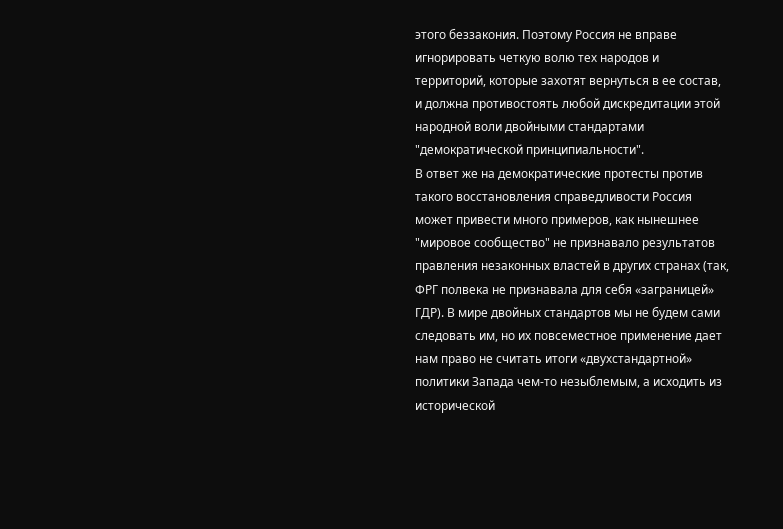этого беззакония. Поэтому Россия не вправе игнорировать четкую волю тех народов и территорий, которые захотят вернуться в ее состав, и должна противостоять любой дискредитации этой народной воли двойными стандартами "демократической принципиальности".
В ответ же на демократические протесты против такого восстановления справедливости Россия может привести много примеров, как нынешнее "мировое сообщество" не признавало результатов правления незаконных властей в других странах (так, ФРГ полвека не признавала для себя «заграницей» ГДР). В мире двойных стандартов мы не будем сами следовать им, но их повсеместное применение дает нам право не считать итоги «двухстандартной» политики Запада чем-то незыблемым, а исходить из исторической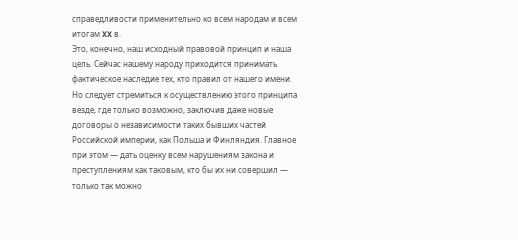справедливости применительно ко всем народам и всем итогам XX в.
Это, конечно, наш исходный правовой принцип и наша цель. Сейчас нашему народу приходится принимать фактическое наследие тех, кто правил от нашего имени. Но следует стремиться к осуществлению этого принципа везде, где только возможно, заключив даже новые договоры о независимости таких бывших частей Российской империи, как Польша и Финляндия. Главное при этом — дать оценку всем нарушениям закона и преступлениям как таковым, кто бы их ни совершил — только так можно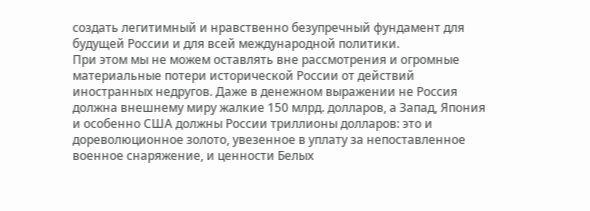создать легитимный и нравственно безупречный фундамент для будущей России и для всей международной политики.
При этом мы не можем оставлять вне рассмотрения и огромные материальные потери исторической России от действий иностранных недругов. Даже в денежном выражении не Россия должна внешнему миру жалкие 150 млрд. долларов, а Запад, Япония и особенно США должны России триллионы долларов: это и дореволюционное золото, увезенное в уплату за непоставленное военное снаряжение, и ценности Белых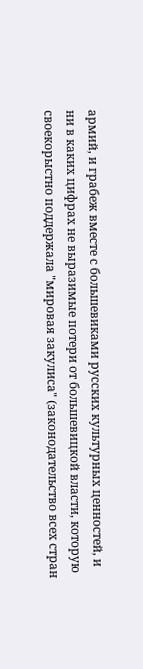армий, и грабеж вместе с большевиками русских культурных ценностей, и ни в каких цифрах не выразимые потери от большевицкой власти, которую своекорыстно поддержала "мировая закулиса" (законодательство всех стран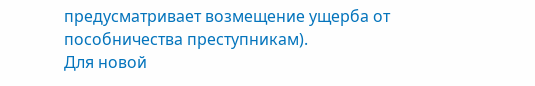предусматривает возмещение ущерба от пособничества преступникам).
Для новой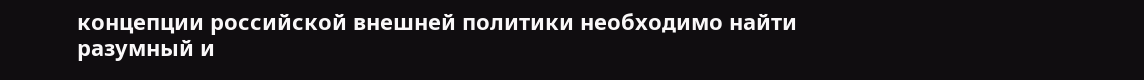концепции российской внешней политики необходимо найти разумный и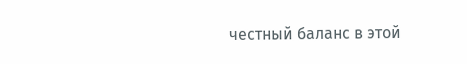честный баланс в этой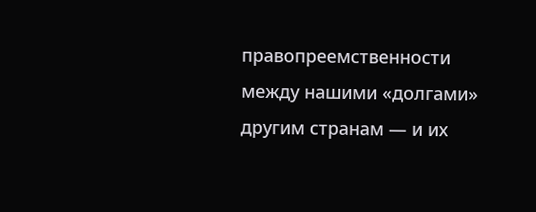правопреемственности между нашими «долгами» другим странам — и их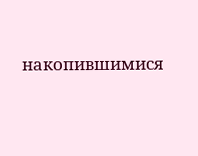накопившимися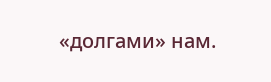«долгами» нам.